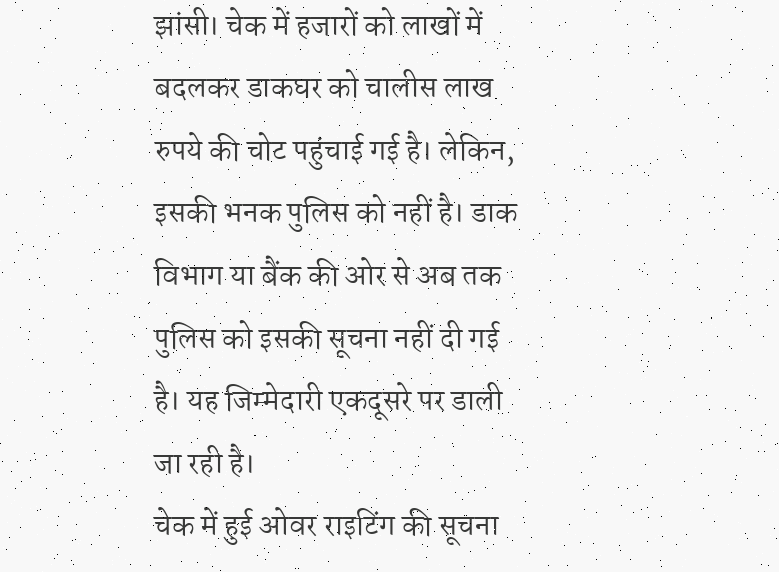झांसी। चेक में हजारों को लाखों में बदलकर डाकघर को चालीस लाख रुपये की चोट पहुंचाई गई है। लेकिन, इसकी भनक पुलिस को नहीं है। डाक विभाग या बैंक की ओर से अब तक पुलिस को इसकी सूचना नहीं दी गई है। यह जिम्मेदारी एकदूसरे पर डाली जा रही है।
चेक में हुई ओवर राइटिंग की सूचना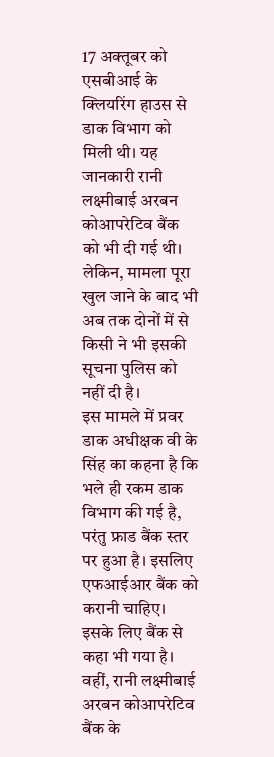17 अक्तूबर को एसबीआई के क्लियरिंग हाउस से डाक विभाग को मिली थी। यह जानकारी रानी लक्ष्मीबाई अरबन कोआपरेटिव बैंक को भी दी गई थी। लेकिन, मामला पूरा खुल जाने के बाद भी अब तक दोनों में से किसी ने भी इसकी सूचना पुलिस को नहीं दी है।
इस मामले में प्रवर डाक अधीक्षक वी के सिंह का कहना है कि भले ही रकम डाक विभाग की गई है, परंतु फ्राड बैंक स्तर पर हुआ है। इसलिए एफआईआर बैंक को करानी चाहिए। इसके लिए बैंक से कहा भी गया है। वहीं, रानी लक्ष्मीबाई अरबन कोआपरेटिव बैंक के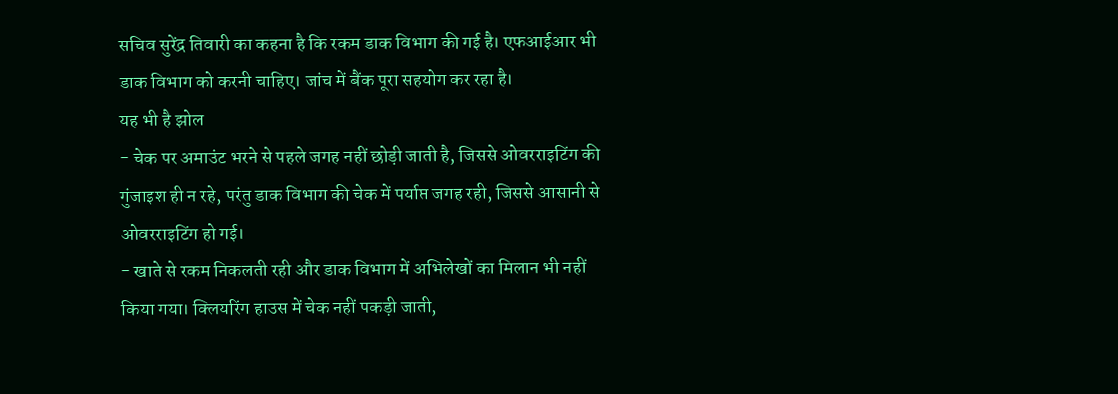सचिव सुरेंद्र तिवारी का कहना है कि रकम डाक विभाग की गई है। एफआईआर भी डाक विभाग को करनी चाहिए। जांच में बैंक पूरा सहयोग कर रहा है।
यह भी है झोल
- चेक पर अमाउंट भरने से पहले जगह नहीं छोड़ी जाती है, जिससे ओवरराइटिंग की गुंजाइश ही न रहे, परंतु डाक विभाग की चेक में पर्याप्त जगह रही, जिससे आसानी से ओवरराइटिंग हो गई।
- खाते से रकम निकलती रही और डाक विभाग में अभिलेखों का मिलान भी नहीं किया गया। क्लियरिंग हाउस में चेक नहीं पकड़ी जाती,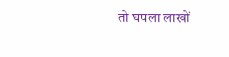तो घपला लाखों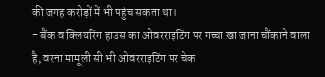की जगह करोड़ों में भी पहुंच सकता था।
- बैंक व क्लियरिंग हाउस का ओवरराइटिंग पर गच्चा खा जाना चौंकाने वाला है, वरना मामूली सी भी ओवरराइटिंग पर चेक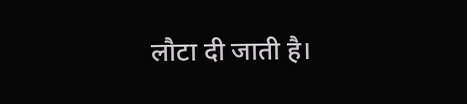लौटा दी जाती है।